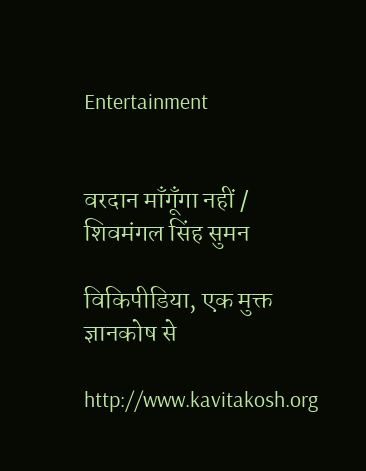Entertainment


वरदान माँगूँगा नहीं / शिवमंगल सिंह सुमन

विकिपीडिया, एक मुक्त ज्ञानकोष से

http://www.kavitakosh.org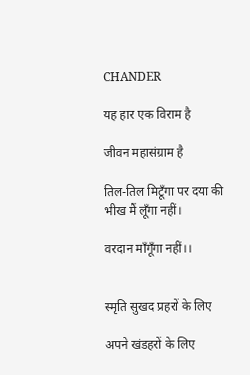CHANDER

यह हार एक विराम है

जीवन महासंग्राम है

तिल-तिल मिटूँगा पर दया की भीख मैं लूँगा नहीं।

वरदान माँगूँगा नहीं।।


स्‍मृति सुखद प्रहरों के लिए

अपने खंडहरों के लिए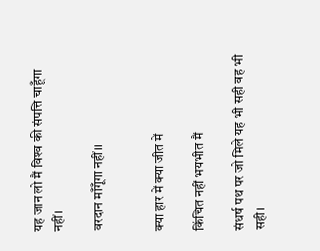यह जान लो मैं विश्‍व की संपत्ति चाहूँगा नहीं।

वरदान माँगूँगा नहीं।।


क्‍या हार में क्‍या जीत में

किंचित नहीं भयभीत मैं

संधर्ष पथ पर जो मिले यह भी सही वह भी सही।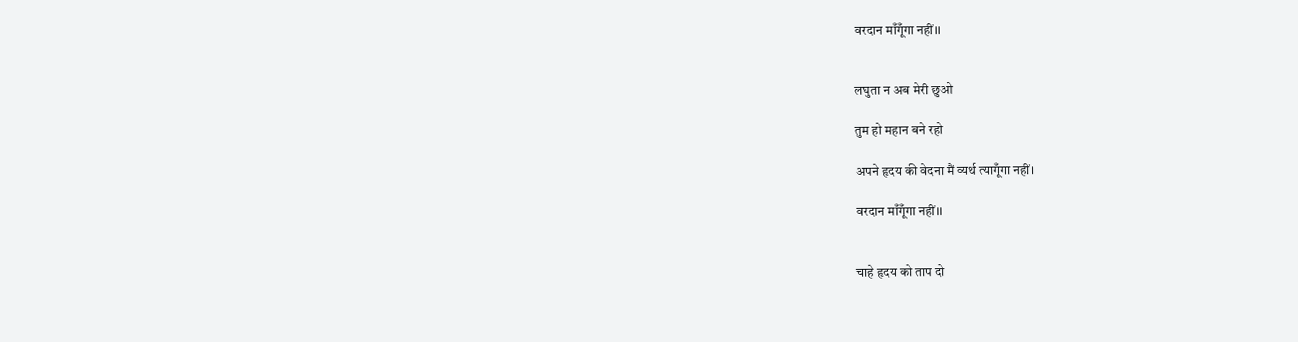वरदान माँगूँगा नहीं।।


लघुता न अब मेरी छुओ

तुम हो महान बने रहो

अपने हृदय की वेदना मैं व्‍यर्थ त्‍यागूँगा नहीं।

वरदान माँगूँगा नहीं।।


चाहे हृदय को ताप दो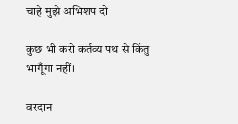चाहे मुझे अभिशप दो

कुछ भी करो कर्तव्‍य पथ से किंतु भागूँगा नहीं।

वरदान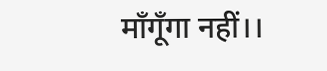माँगूँगा नहीं।।